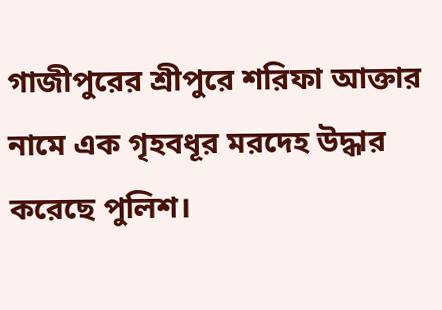গাজীপুরের শ্রীপুরে শরিফা আক্তার নামে এক গৃহবধূর মরদেহ উদ্ধার করেছে পুলিশ।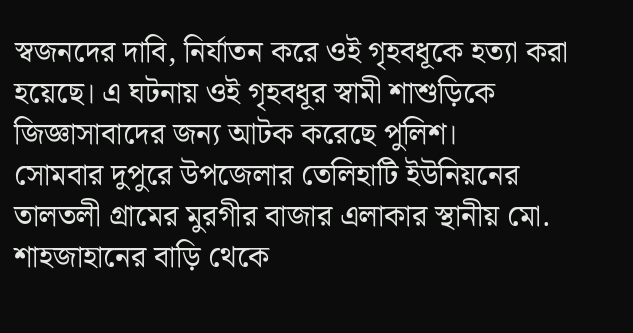স্বজনদের দাবি, নির্যাতন করে ওই গৃহবধূকে হত্যা করা হয়েছে। এ ঘটনায় ওই গৃহবধূর স্বামী শাশুড়িকে জিজ্ঞাসাবাদের জন্য আটক করেছে পুলিশ।
সোমবার দুপুরে উপজেলার তেলিহাটি ইউনিয়নের তালতলী গ্রামের মুরগীর বাজার এলাকার স্থানীয় মো. শাহজাহানের বাড়ি থেকে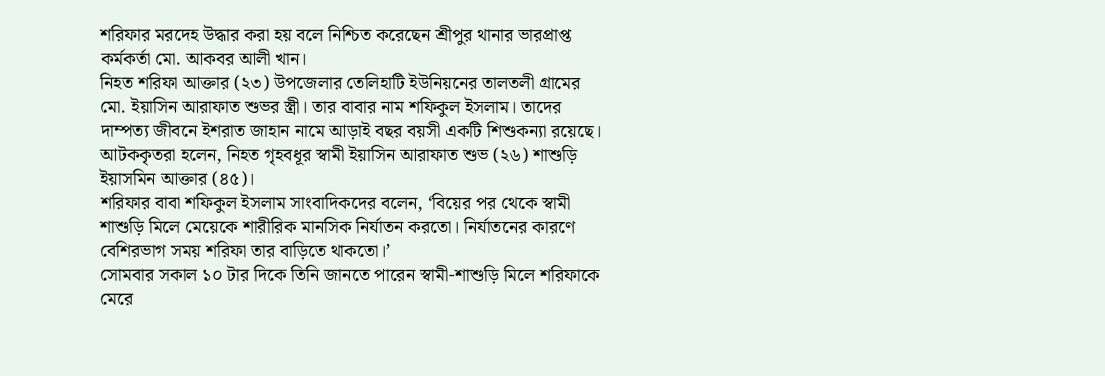শরিফার মরদেহ উদ্ধার করা হয় বলে নিশ্চিত করেছেন শ্রীপুর থানার ভারপ্রাপ্ত কর্মকর্তা মো. আকবর আলী খান।
নিহত শরিফা আক্তার (২৩) উপজেলার তেলিহাটি ইউনিয়নের তালতলী গ্রামের মো. ইয়াসিন আরাফাত শুভর স্ত্রী। তার বাবার নাম শফিকুল ইসলাম। তাদের দাম্পত্য জীবনে ইশরাত জাহান নামে আড়াই বছর বয়সী একটি শিশুকন্যা রয়েছে। আটককৃতরা হলেন, নিহত গৃহবধূর স্বামী ইয়াসিন আরাফাত শুভ (২৬) শাশুড়ি ইয়াসমিন আক্তার (৪৫)।
শরিফার বাবা শফিকুল ইসলাম সাংবাদিকদের বলেন, ‘বিয়ের পর থেকে স্বামী শাশুড়ি মিলে মেয়েকে শারীরিক মানসিক নির্যাতন করতো। নির্যাতনের কারণে বেশিরভাগ সময় শরিফা তার বাড়িতে থাকতো।’
সোমবার সকাল ১০ টার দিকে তিনি জানতে পারেন স্বামী-শাশুড়ি মিলে শরিফাকে মেরে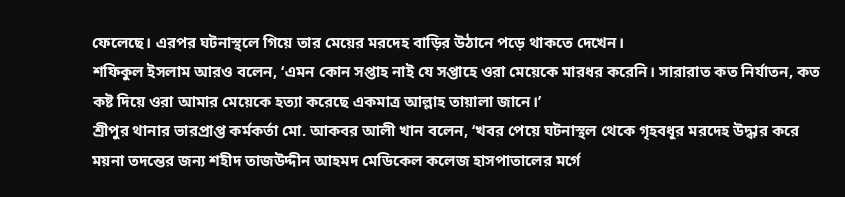ফেলেছে। এরপর ঘটনাস্থলে গিয়ে তার মেয়ের মরদেহ বাড়ির উঠানে পড়ে থাকতে দেখেন।
শফিকুল ইসলাম আরও বলেন, ‘এমন কোন সপ্তাহ নাই যে সপ্তাহে ওরা মেয়েকে মারধর করেনি। সারারাত কত নির্যাতন, কত কষ্ট দিয়ে ওরা আমার মেয়েকে হত্যা করেছে একমাত্র আল্লাহ তায়ালা জানে।’
শ্রীপুর থানার ভারপ্রাপ্ত কর্মকর্তা মো. আকবর আলী খান বলেন, ‘খবর পেয়ে ঘটনাস্থল থেকে গৃহবধূর মরদেহ উদ্ধার করে ময়না তদন্তের জন্য শহীদ তাজউদ্দীন আহমদ মেডিকেল কলেজ হাসপাতালের মর্গে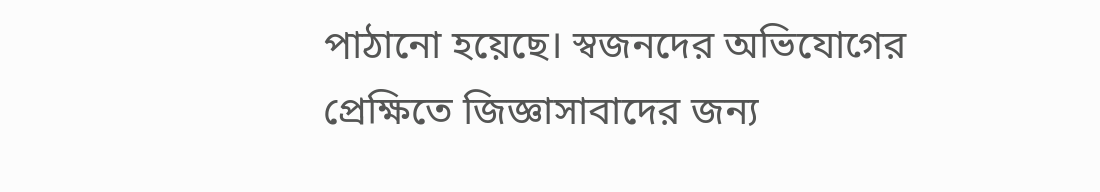পাঠানো হয়েছে। স্বজনদের অভিযোগের প্রেক্ষিতে জিজ্ঞাসাবাদের জন্য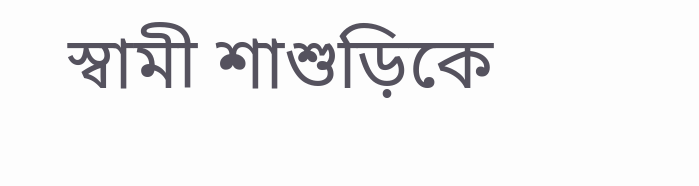স্বামী শাশুড়িকে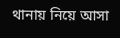থানায় নিয়ে আসা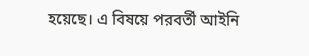হয়েছে। এ বিষয়ে পরবর্তী আইনি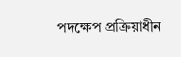পদক্ষেপ প্রক্রিয়াধীন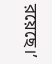রয়েছে।’